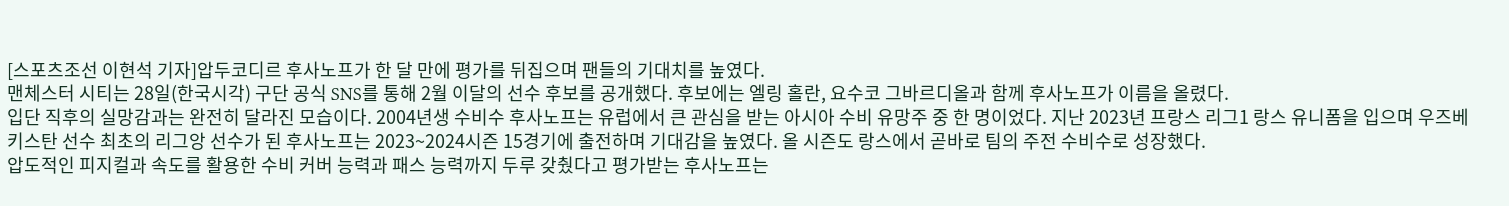[스포츠조선 이현석 기자]압두코디르 후사노프가 한 달 만에 평가를 뒤집으며 팬들의 기대치를 높였다.
맨체스터 시티는 28일(한국시각) 구단 공식 SNS를 통해 2월 이달의 선수 후보를 공개했다. 후보에는 엘링 홀란, 요수코 그바르디올과 함께 후사노프가 이름을 올렸다.
입단 직후의 실망감과는 완전히 달라진 모습이다. 2004년생 수비수 후사노프는 유럽에서 큰 관심을 받는 아시아 수비 유망주 중 한 명이었다. 지난 2023년 프랑스 리그1 랑스 유니폼을 입으며 우즈베키스탄 선수 최초의 리그앙 선수가 된 후사노프는 2023~2024시즌 15경기에 출전하며 기대감을 높였다. 올 시즌도 랑스에서 곧바로 팀의 주전 수비수로 성장했다.
압도적인 피지컬과 속도를 활용한 수비 커버 능력과 패스 능력까지 두루 갖췄다고 평가받는 후사노프는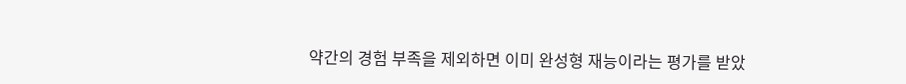약간의 경험 부족을 제외하면 이미 완성형 재능이라는 평가를 받았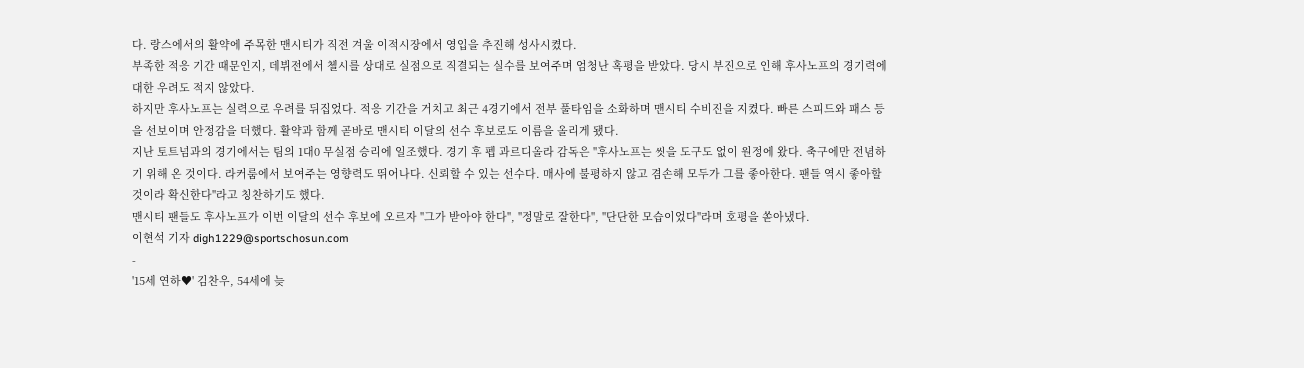다. 랑스에서의 활약에 주목한 맨시티가 직전 겨울 이적시장에서 영입을 추진해 성사시켰다.
부족한 적응 기간 때문인지, 데뷔전에서 첼시를 상대로 실점으로 직결되는 실수를 보여주며 엄청난 혹평을 받았다. 당시 부진으로 인해 후사노프의 경기력에 대한 우려도 적지 않았다.
하지만 후사노프는 실력으로 우려를 뒤집었다. 적응 기간을 거치고 최근 4경기에서 전부 풀타임을 소화하며 맨시티 수비진을 지켰다. 빠른 스피드와 패스 등을 선보이며 안정감을 더했다. 활약과 함께 곧바로 맨시티 이달의 선수 후보로도 이름을 올리게 됐다.
지난 토트넘과의 경기에서는 팀의 1대0 무실점 승리에 일조했다. 경기 후 펩 과르디올라 감독은 "후사노프는 씻을 도구도 없이 원정에 왔다. 축구에만 전념하기 위해 온 것이다. 라커룸에서 보여주는 영향력도 뛰어나다. 신뢰할 수 있는 선수다. 매사에 불평하지 않고 겸손해 모두가 그를 좋아한다. 팬들 역시 좋아할 것이라 확신한다"라고 칭찬하기도 했다.
맨시티 팬들도 후사노프가 이번 이달의 선수 후보에 오르자 "그가 받아야 한다", "정말로 잘한다", "단단한 모습이었다"라며 호평을 쏟아냈다.
이현석 기자 digh1229@sportschosun.com
-
'15세 연하♥' 김찬우, 54세에 늦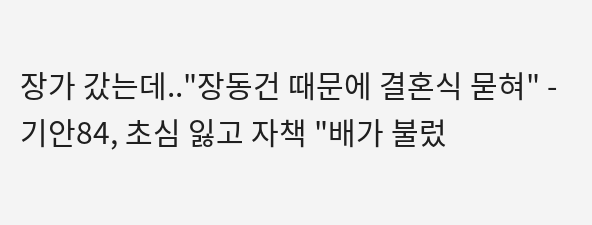장가 갔는데.."장동건 때문에 결혼식 묻혀" -
기안84, 초심 잃고 자책 "배가 불렀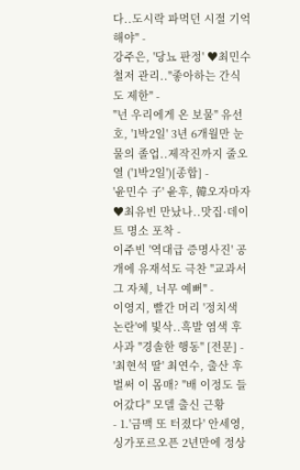다..도시락 파먹던 시절 기억해야" -
강주은, '당뇨 판정' ♥최민수 철저 관리.."좋아하는 간식도 제한" -
"넌 우리에게 온 보물" 유선호, '1박2일' 3년 6개월만 눈물의 졸업..제작진까지 줄오열 ('1박2일')[종합] -
'윤민수 子' 윤후, 韓오자마자 ♥최유빈 만났나..맛집·데이트 명소 포착 -
이주빈 '역대급 증명사진' 공개에 유재석도 극찬 "교과서 그 자체, 너무 예뻐" -
이영지, 빨간 머리 '정치색 논란'에 빛삭..흑발 염색 후 사과 "경솔한 행동" [전문] -
'최현석 딸' 최연수, 출산 후 벌써 이 몸매? "배 이정도 들어갔다" 모델 출신 근황
- 1.'금맥 또 터졌다' 안세영, 싱가포르오픈 2년만에 정상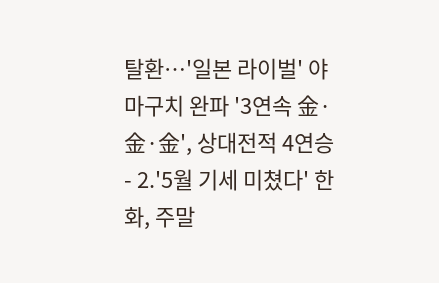탈환…'일본 라이벌' 야마구치 완파 '3연속 金·金·金', 상대전적 4연승
- 2.'5월 기세 미쳤다' 한화, 주말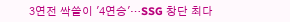3연전 싹쓸이 '4연승'…SSG 창단 최다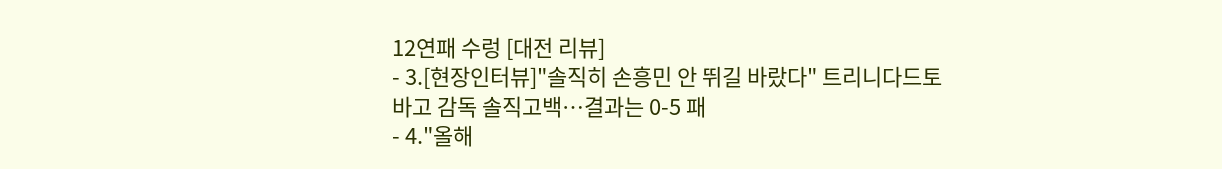12연패 수렁 [대전 리뷰]
- 3.[현장인터뷰]"솔직히 손흥민 안 뛰길 바랐다" 트리니다드토바고 감독 솔직고백…결과는 0-5 패
- 4."올해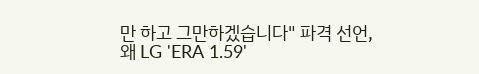만 하고 그만하겠습니다" 파격 선언, 왜 LG 'ERA 1.59'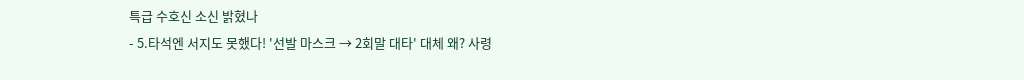특급 수호신 소신 밝혔나
- 5.타석엔 서지도 못했다! '선발 마스크 → 2회말 대타' 대체 왜? 사령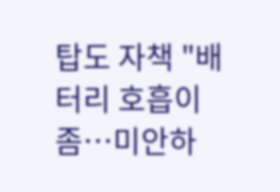탑도 자책 "배터리 호흡이 좀…미안하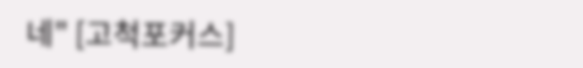네" [고척포커스]